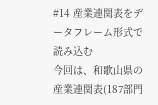#14 産業連関表をデータフレーム形式で読み込む
今回は、和歌山県の産業連関表(187部門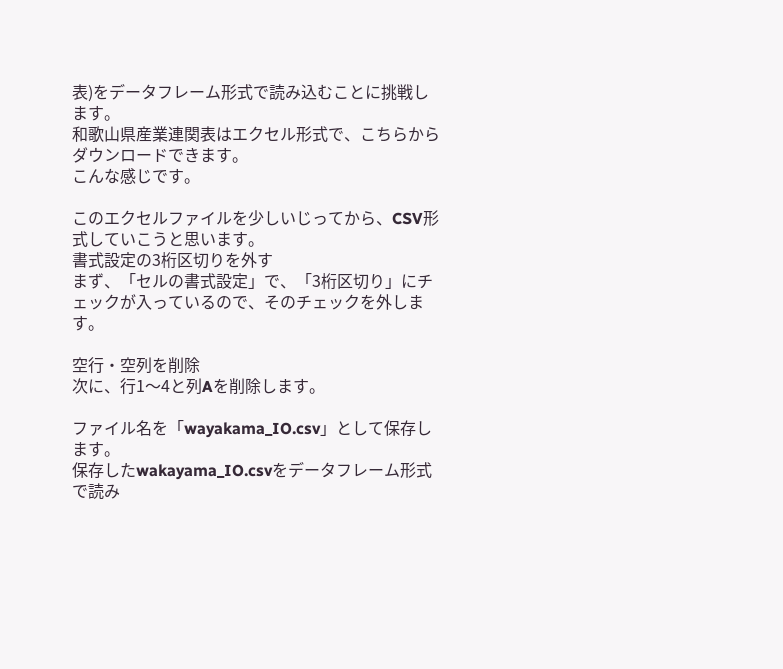表)をデータフレーム形式で読み込むことに挑戦します。
和歌山県産業連関表はエクセル形式で、こちらからダウンロードできます。
こんな感じです。

このエクセルファイルを少しいじってから、CSV形式していこうと思います。
書式設定の3桁区切りを外す
まず、「セルの書式設定」で、「3桁区切り」にチェックが入っているので、そのチェックを外します。

空行・空列を削除
次に、行1〜4と列Aを削除します。

ファイル名を「wayakama_IO.csv」として保存します。
保存したwakayama_IO.csvをデータフレーム形式で読み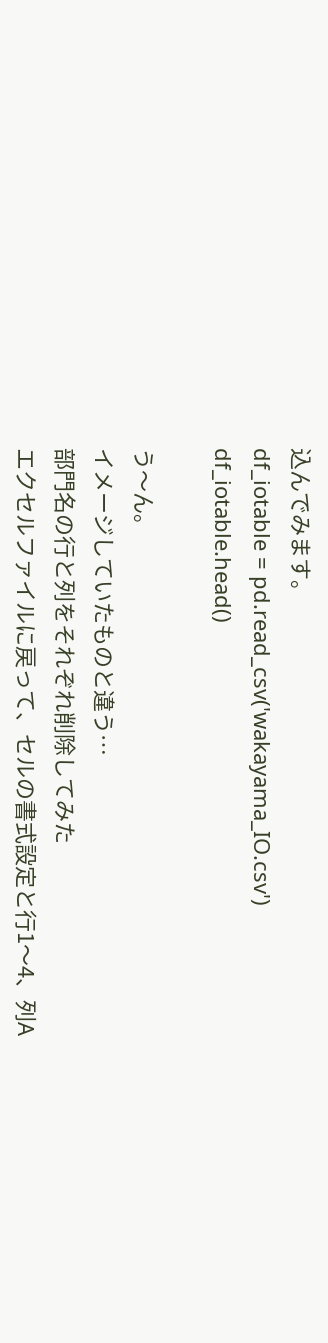込んでみます。
df_iotable = pd.read_csv('wakayama_IO.csv')
df_iotable.head()

う〜ん。
イメージしていたものと違う…
部門名の行と列をそれぞれ削除してみた
エクセルファイルに戻って、セルの書式設定と行1〜4、列A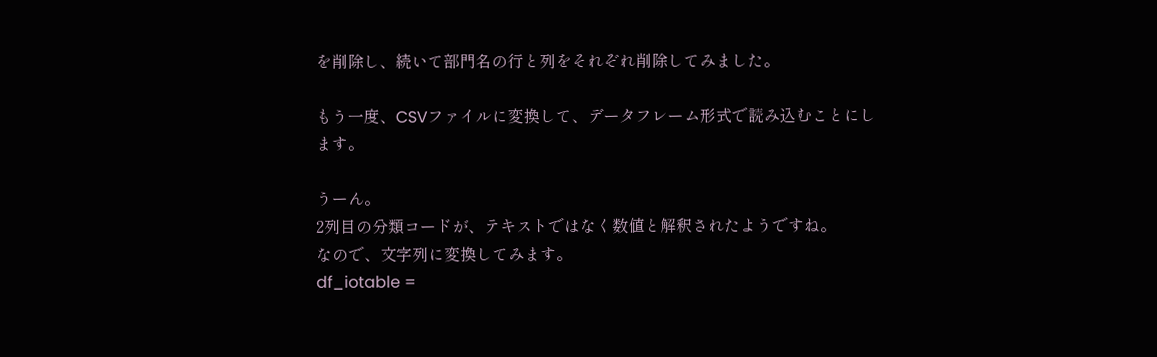を削除し、続いて部門名の行と列をそれぞれ削除してみました。

もう一度、CSVファイルに変換して、データフレーム形式で読み込むことにします。

うーん。
2列目の分類コードが、テキストではなく数値と解釈されたようですね。
なので、文字列に変換してみます。
df_iotable =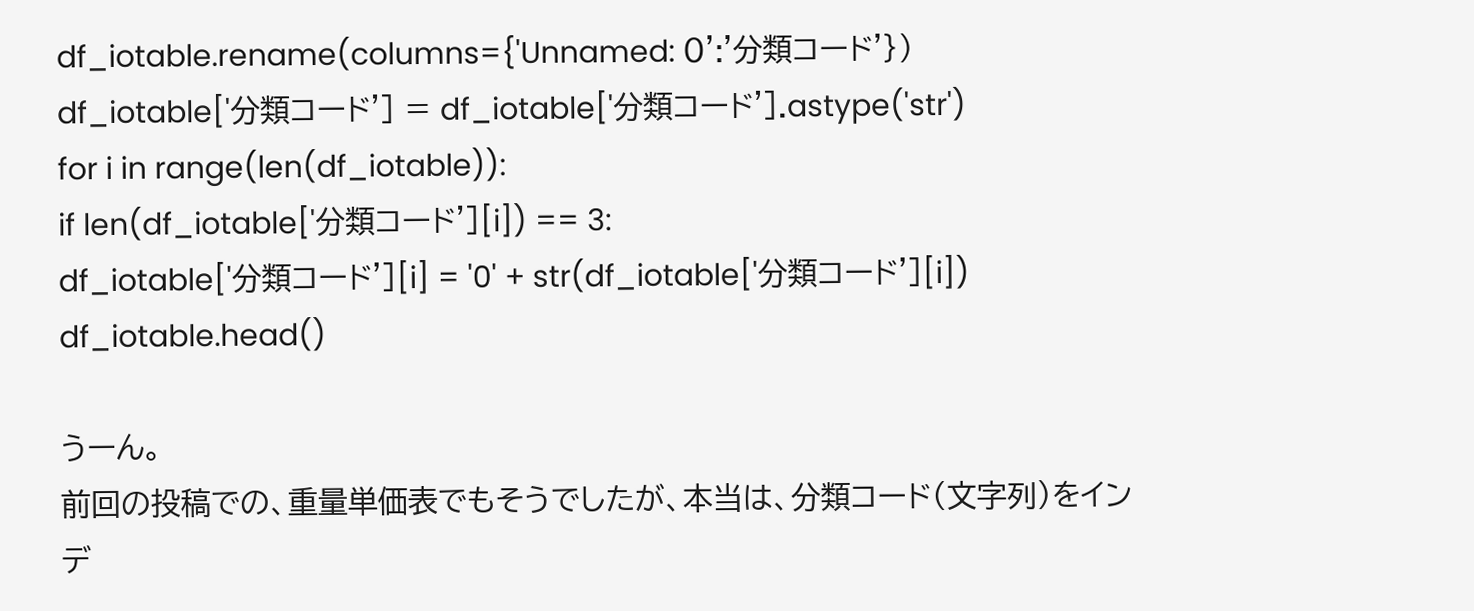df_iotable.rename(columns={'Unnamed: 0':'分類コード'})
df_iotable['分類コード'] = df_iotable['分類コード'].astype('str')
for i in range(len(df_iotable)):
if len(df_iotable['分類コード'][i]) == 3:
df_iotable['分類コード'][i] = '0' + str(df_iotable['分類コード'][i])
df_iotable.head()

うーん。
前回の投稿での、重量単価表でもそうでしたが、本当は、分類コード(文字列)をインデ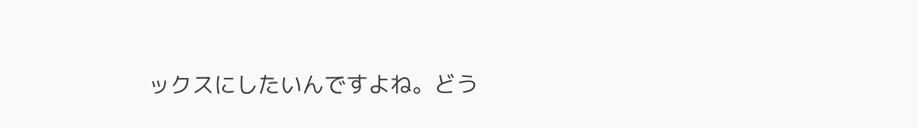ックスにしたいんですよね。どう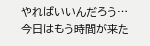やればいいんだろう…
今日はもう時間が来た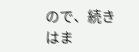ので、続きはま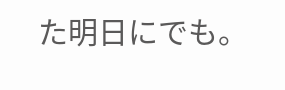た明日にでも。